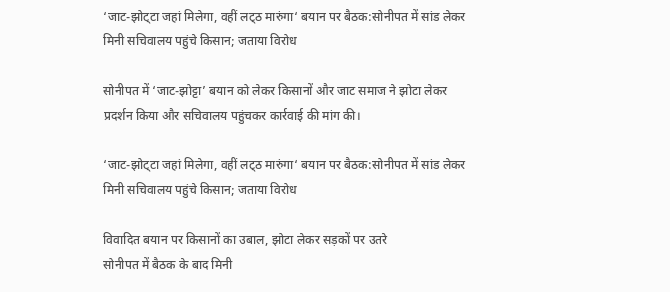‘जाट-झोट्‌टा जहां मिलेगा, वहीं लट्‌ठ मारुंगा‘ बयान पर बैठक:सोनीपत में सांड लेकर मिनी सचिवालय पहुंचे किसान; जताया विरोध

सोनीपत में ‘जाट-झोट्टा’ बयान को लेकर किसानों और जाट समाज ने झोटा लेकर प्रदर्शन किया और सचिवालय पहुंचकर कार्रवाई की मांग की।

‘जाट-झोट्‌टा जहां मिलेगा, वहीं लट्‌ठ मारुंगा‘ बयान पर बैठक:सोनीपत में सांड लेकर मिनी सचिवालय पहुंचे किसान; जताया विरोध

विवादित बयान पर किसानों का उबाल, झोटा लेकर सड़कों पर उतरे
सोनीपत में बैठक के बाद मिनी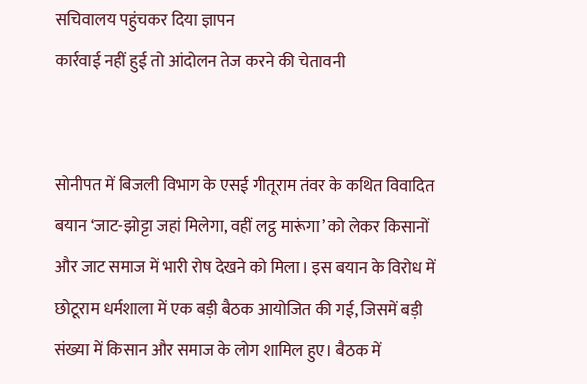सचिवालय पहुंचकर दिया ज्ञापन
कार्रवाई नहीं हुई तो आंदोलन तेज करने की चेतावनी


सोनीपत में बिजली विभाग के एसई गीतूराम तंवर के कथित विवादित बयान ‘जाट-झोट्टा जहां मिलेगा, वहीं लट्ठ मारूंगा’ को लेकर किसानों और जाट समाज में भारी रोष देखने को मिला। इस बयान के विरोध में छोटूराम धर्मशाला में एक बड़ी बैठक आयोजित की गई, जिसमें बड़ी संख्या में किसान और समाज के लोग शामिल हुए। बैठक में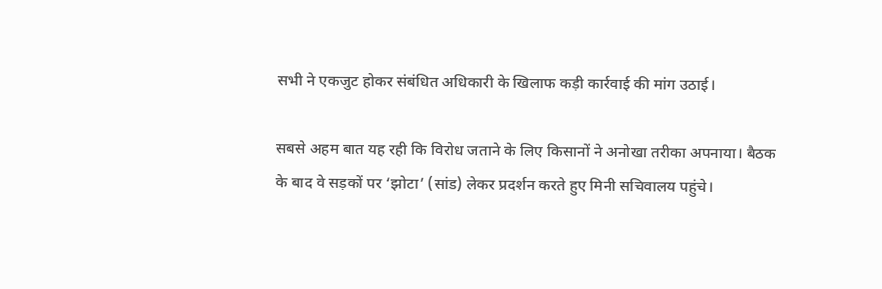सभी ने एकजुट होकर संबंधित अधिकारी के खिलाफ कड़ी कार्रवाई की मांग उठाई।

सबसे अहम बात यह रही कि विरोध जताने के लिए किसानों ने अनोखा तरीका अपनाया। बैठक के बाद वे सड़कों पर ‘झोटा’ (सांड) लेकर प्रदर्शन करते हुए मिनी सचिवालय पहुंचे।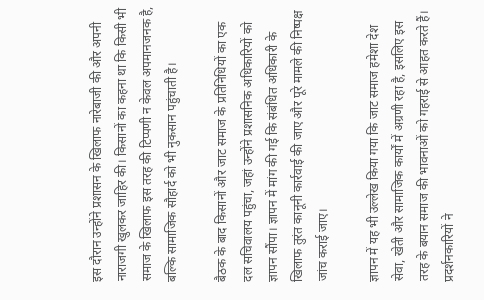इस दौरान उन्होंने प्रशासन के खिलाफ नारेबाजी की और अपनी नाराजगी खुलकर जाहिर की। किसानों का कहना था कि किसी भी समाज के खिलाफ इस तरह की टिप्पणी न केवल अपमानजनक है, बल्कि सामाजिक सौहार्द को भी नुकसान पहुंचाती है।

बैठक के बाद किसानों और जाट समाज के प्रतिनिधियों का एक दल सचिवालय पहुंचा, जहां उन्होंने प्रशासनिक अधिकारियों को ज्ञापन सौंपा। ज्ञापन में मांग की गई कि संबंधित अधिकारी के खिलाफ तुरंत कानूनी कार्रवाई की जाए और पूरे मामले की निष्पक्ष जांच कराई जाए।

ज्ञापन में यह भी उल्लेख किया गया कि जाट समाज हमेशा देश सेवा, खेती और सामाजिक कार्यों में अग्रणी रहा है, इसलिए इस तरह के बयान समाज की भावनाओं को गहराई से आहत करते हैं। प्रदर्शनकारियों ने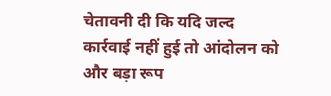चेतावनी दी कि यदि जल्द कार्रवाई नहीं हुई तो आंदोलन को और बड़ा रूप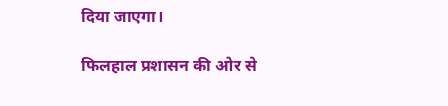दिया जाएगा।

फिलहाल प्रशासन की ओर से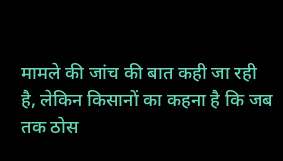मामले की जांच की बात कही जा रही है, लेकिन किसानों का कहना है कि जब तक ठोस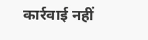कार्रवाई नहीं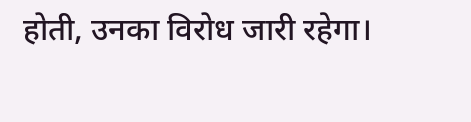होती, उनका विरोध जारी रहेगा।